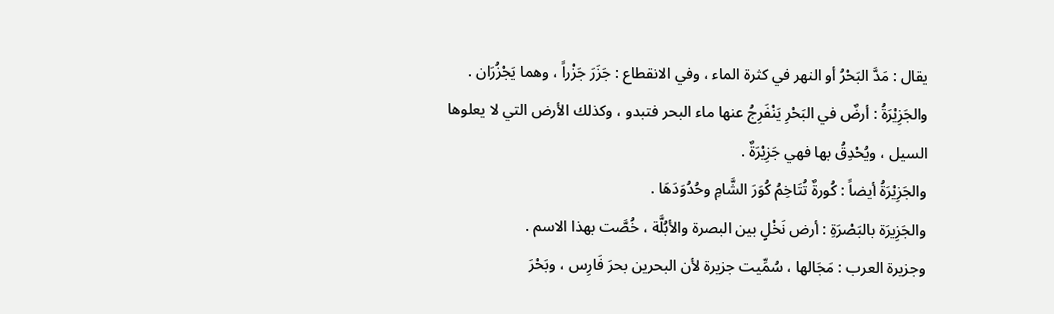يقال : مَدَّ البَحْرُ أو النهر في كثرة الماء ، وفي الانقطاع : جَزَرَ جَزْراً ، وهما يَجْزُرَان .
والجَزِيْرَةُ : أرضٌ في البَحْرِ يَنْفَرِجُ عنها ماء البحر فتبدو ، وكذلك الأرض التي لا يعلوها السيل ، ويُحْدِقُ بها فهي جَزِيْرَةٌ .
والجَزِيْرَةُ أيضاً : كُورةٌ تُتَاخِمُ كُوَرَ الشَّامِ وحُدُوَدَهَا .
والجَزِيرَة بالبَصْرَةِ : أرض نَخْلٍ بين البصرة والأبُلَّة ، خُصَّت بهذا الاسم .
وجزيرة العرب : مَجَالها ، سُمِّيت جزيرة لأن البحرين بحرَ فَارِس ، وبَحْرَ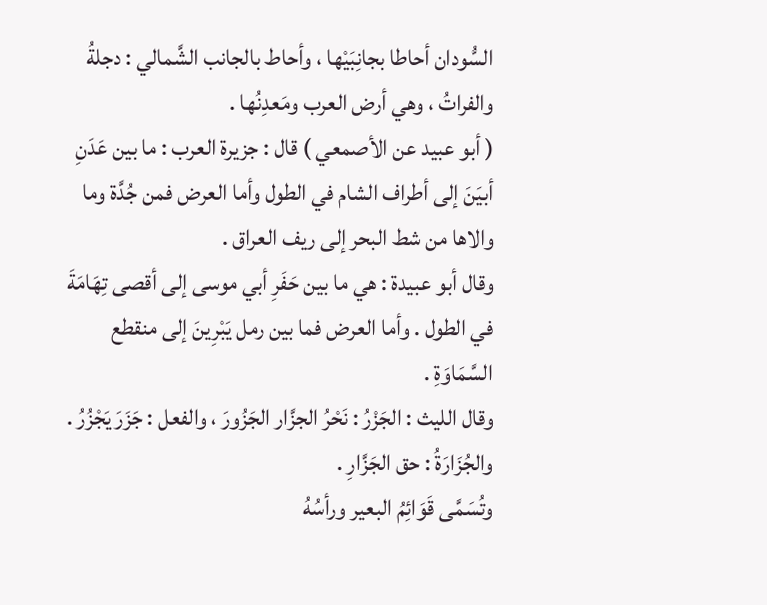السُّودان أحاطا بجانِبَيْها ، وأحاط بالجانب الشَّمالي : دجلةُ والفراتُ ، وهي أرض العرب ومَعدِنُها .
( أبو عبيد عن الأصمعي ) قال : جزيرة العرب : ما بين عَدَنِ أبيَنَ إلى أطراف الشام في الطول وأما العرض فمن جُدَّة وما والاها من شط البحر إلى ريف العراق .
وقال أبو عبيدة : هي ما بين حَفَرِ أبي موسى إلى أقصى تِهَامَةَ في الطول . وأما العرض فما بين رمل يَبْرِينَ إلى منقطع السَّمَاوَةِ .
وقال الليث : الجَزْرُ : نَحْرُ الجزَّار الجَزُورَ ، والفعل : جَزَرَ يَجْزُرُ .
والجُزَارَةُ : حق الجَزَّارِ .
وتُسَمَّى قَوَائِمُ البعير ورأسُهُ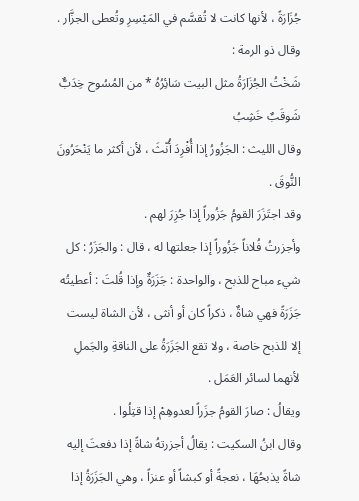جُزَارَةً ، لأنها كانت لا تُقسَّم في المَيْسِرِ وتُعطى الجزَّار .
وقال ذو الرمة :
شَخْتُ الجُزَارَةُ مثل البيت سَائِرُهُ * من المُسُوح خِدَبٌّ شَوقَبٌ خَشِبُ
وقال الليث : الجَزُورُ إذا أُفْرِدَ أُنّثَ ، لأن أكثر ما يَنْحَرُونَ النُّوقَ .
وقد اجتَزَرَ القومُ جَزُوراً إذا جُزِرَ لهم .
وأجزرتُ فُلاناً جَزُوراً إذا جعلتها له ، قال : والجَزَرُ : كل شيء مباح للذبح ، والواحدة : جَزَرَةٌ وإذا قُلتَ : أعطيتُه جَزَرَةً فهي شاةٌ ، ذكراً كان أو أنثى ، لأن الشاة ليست إلا للذبح خاصة ، ولا تقع الجَزَرَةُ على الناقةِ والجَملِ لأنهما لسائر العَمَل .
ويقالُ : صارَ القومُ جزَراً لعدوهِمْ إذا قتِلُوا .
وقال ابنُ السكيت : يقالُ أجزرتهُ شاةً إذا دفعتَ إليه شاةً يذبحُهَا ، نعجةً أو كبشاً أو عنزاً ، وهي الجَزَرَةُ إذا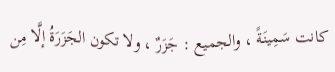كانت سَمِينَةً ، والجميع : جَزَرٌ ، ولا تكون الجَزَرَةُ إلَّا مِن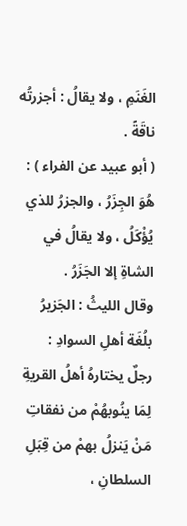الغَنَمِ ، ولا يقالُ : أجزرتُه ناقَةً .
( أبو عبيد عن الفراء ) : هُوَ الجِزَرُ ، والجزرُ للذي يُؤْكَلُ ، ولا يقالُ في الشاةِ إلا الجَزَرُ .
وقال الليثُ : الجَزيرُ بلُغَة أهلِ السوادِ :
رجلٌ يختارهُ أهلُ القريةِ لِمَا ينُوبهُمْ من نفقاتِ مَنْ يَنزلُ بهمْ من قِبَلِ السلطانِ ،